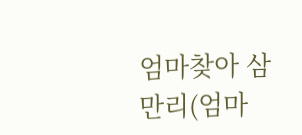엄마찾아 삼만리(엄마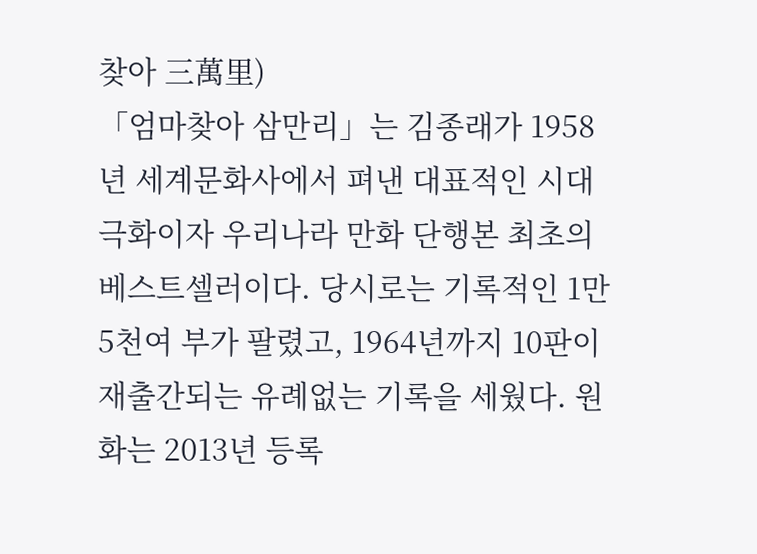찾아 三萬里)
「엄마찾아 삼만리」는 김종래가 1958년 세계문화사에서 펴낸 대표적인 시대극화이자 우리나라 만화 단행본 최초의 베스트셀러이다. 당시로는 기록적인 1만 5천여 부가 팔렸고, 1964년까지 10판이 재출간되는 유례없는 기록을 세웠다. 원화는 2013년 등록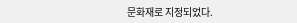문화재로 지정되었다.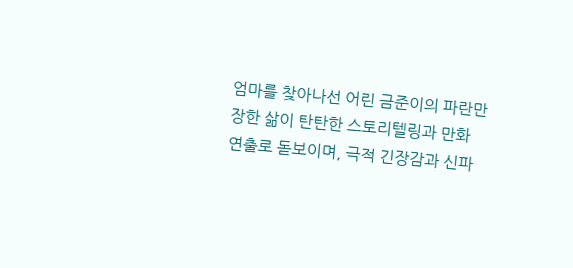엄마를 찾아나선 어린 금준이의 파란만장한 삶이 탄탄한 스토리텔링과 만화 연출로 돋보이며, 극적 긴장감과 신파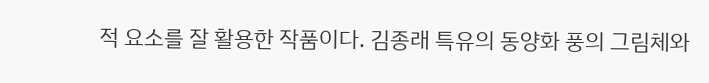적 요소를 잘 활용한 작품이다. 김종래 특유의 동양화 풍의 그림체와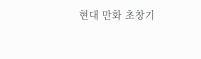현대 만화 초창기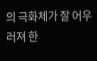의 극화체가 잘 어우러져 한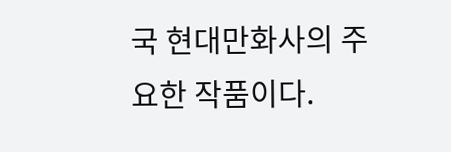국 현대만화사의 주요한 작품이다.